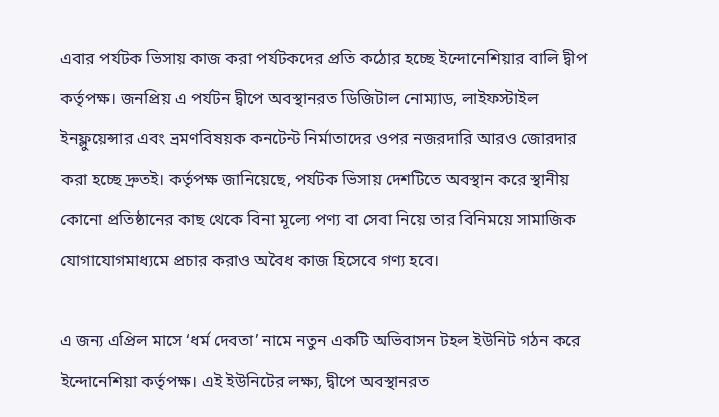এবার পর্যটক ভিসায় কাজ করা পর্যটকদের প্রতি কঠোর হচ্ছে ইন্দোনেশিয়ার বালি দ্বীপ কর্তৃপক্ষ। জনপ্রিয় এ পর্যটন দ্বীপে অবস্থানরত ডিজিটাল নোম্যাড, লাইফস্টাইল ইনফ্লুয়েন্সার এবং ভ্রমণবিষয়ক কনটেন্ট নির্মাতাদের ওপর নজরদারি আরও জোরদার করা হচ্ছে দ্রুতই। কর্তৃপক্ষ জানিয়েছে, পর্যটক ভিসায় দেশটিতে অবস্থান করে স্থানীয় কোনো প্রতিষ্ঠানের কাছ থেকে বিনা মূল্যে পণ্য বা সেবা নিয়ে তার বিনিময়ে সামাজিক যোগাযোগমাধ্যমে প্রচার করাও অবৈধ কাজ হিসেবে গণ্য হবে।

এ জন্য এপ্রিল মাসে ‘ধর্ম দেবতা’ নামে নতুন একটি অভিবাসন টহল ইউনিট গঠন করে ইন্দোনেশিয়া কর্তৃপক্ষ। এই ইউনিটের লক্ষ্য, দ্বীপে অবস্থানরত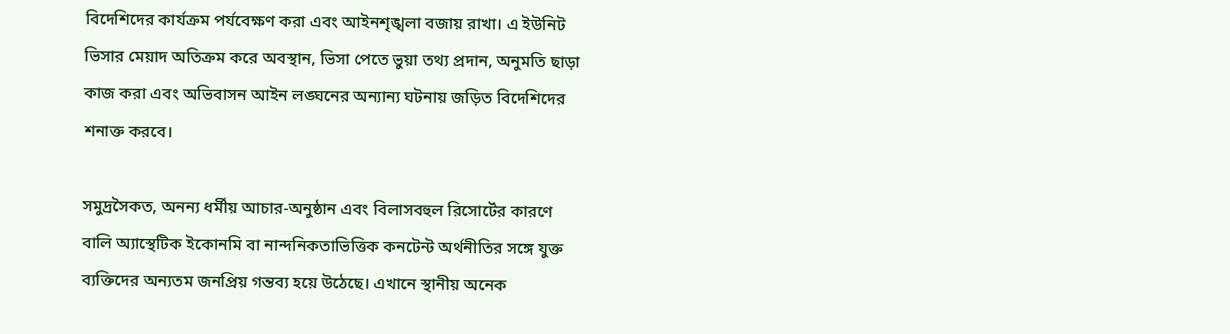বিদেশিদের কার্যক্রম পর্যবেক্ষণ করা এবং আইনশৃঙ্খলা বজায় রাখা। এ ইউনিট ভিসার মেয়াদ অতিক্রম করে অবস্থান, ভিসা পেতে ভুয়া তথ্য প্রদান, অনুমতি ছাড়া কাজ করা এবং অভিবাসন আইন লঙ্ঘনের অন্যান্য ঘটনায় জড়িত বিদেশিদের শনাক্ত করবে।

সমুদ্রসৈকত, অনন্য ধর্মীয় আচার-অনুষ্ঠান এবং বিলাসবহুল রিসোর্টের কারণে বালি অ্যাস্থেটিক ইকোনমি বা নান্দনিকতাভিত্তিক কনটেন্ট অর্থনীতির সঙ্গে যুক্ত ব্যক্তিদের অন্যতম জনপ্রিয় গন্তব্য হয়ে উঠেছে। এখানে স্থানীয় অনেক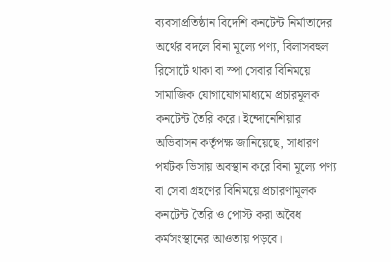ব্যবসাপ্রতিষ্ঠান বিদেশি কনটেন্ট নির্মাতাদের অর্থের বদলে বিনা মূল্যে পণ্য, বিলাসবহুল রিসোর্টে থাকা বা স্পা সেবার বিনিময়ে সামাজিক যোগাযোগমাধ্যমে প্রচারমূলক কনটেন্ট তৈরি করে। ইন্দোনেশিয়ার অভিবাসন কর্তৃপক্ষ জানিয়েছে, সাধারণ পর্যটক ভিসায় অবস্থান করে বিনা মূল্যে পণ্য বা সেবা গ্রহণের বিনিময়ে প্রচারণামূলক কনটেন্ট তৈরি ও পোস্ট করা অবৈধ কর্মসংস্থানের আওতায় পড়বে।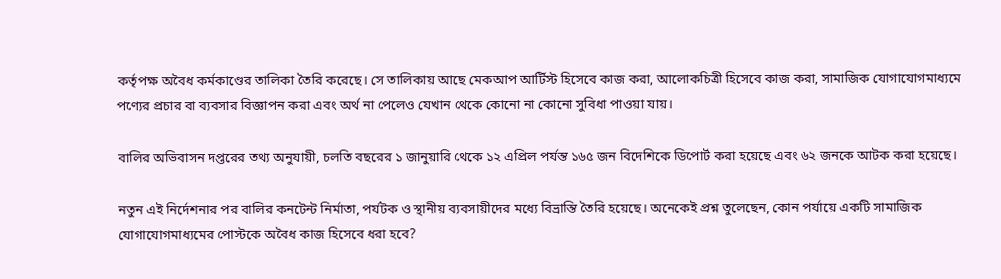কর্তৃপক্ষ অবৈধ কর্মকাণ্ডের তালিকা তৈরি করেছে। সে তালিকায় আছে মেকআপ আর্টিস্ট হিসেবে কাজ করা, আলোকচিত্রী হিসেবে কাজ করা, সামাজিক যোগাযোগমাধ্যমে পণ্যের প্রচার বা ব্যবসার বিজ্ঞাপন করা এবং অর্থ না পেলেও যেখান থেকে কোনো না কোনো সুবিধা পাওয়া যায়।

বালির অভিবাসন দপ্তরের তথ্য অনুযায়ী, চলতি বছরের ১ জানুয়ারি থেকে ১২ এপ্রিল পর্যন্ত ১৬৫ জন বিদেশিকে ডিপোর্ট করা হয়েছে এবং ৬২ জনকে আটক করা হয়েছে।

নতুন এই নির্দেশনার পর বালির কনটেন্ট নির্মাতা, পর্যটক ও স্থানীয় ব্যবসায়ীদের মধ্যে বিভ্রান্তি তৈরি হয়েছে। অনেকেই প্রশ্ন তুলেছেন, কোন পর্যায়ে একটি সামাজিক যোগাযোগমাধ্যমের পোস্টকে অবৈধ কাজ হিসেবে ধরা হবে?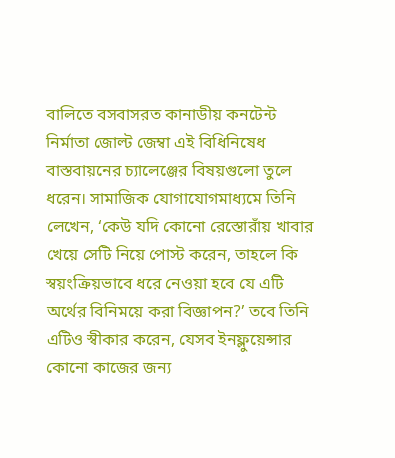বালিতে বসবাসরত কানাডীয় কনটেন্ট নির্মাতা জোল্ট জেম্বা এই বিধিনিষেধ বাস্তবায়নের চ্যালেঞ্জের বিষয়গুলো তুলে ধরেন। সামাজিক যোগাযোগমাধ্যমে তিনি লেখেন, ‘কেউ যদি কোনো রেস্তোরাঁয় খাবার খেয়ে সেটি নিয়ে পোস্ট করেন, তাহলে কি স্বয়ংক্রিয়ভাবে ধরে নেওয়া হবে যে এটি অর্থের বিনিময়ে করা বিজ্ঞাপন?’ তবে তিনি এটিও স্বীকার করেন, যেসব ইনফ্লুয়েন্সার কোনো কাজের জন্য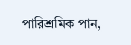পারিশ্রমিক পান,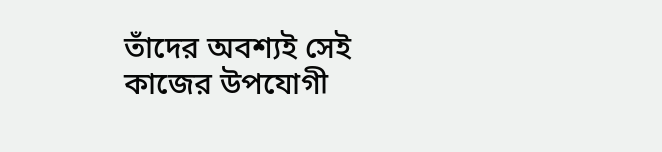তাঁদের অবশ্যই সেই কাজের উপযোগী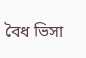বৈধ ভিসা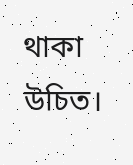থাকা উচিত।